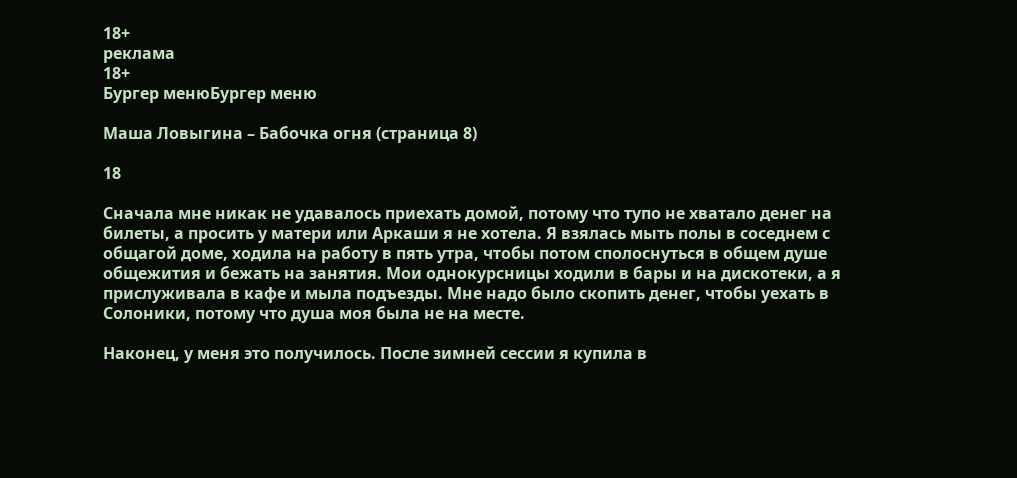18+
реклама
18+
Бургер менюБургер меню

Маша Ловыгина – Бабочка огня (страница 8)

18

Сначала мне никак не удавалось приехать домой, потому что тупо не хватало денег на билеты, а просить у матери или Аркаши я не хотела. Я взялась мыть полы в соседнем с общагой доме, ходила на работу в пять утра, чтобы потом сполоснуться в общем душе общежития и бежать на занятия. Мои однокурсницы ходили в бары и на дискотеки, а я прислуживала в кафе и мыла подъезды. Мне надо было скопить денег, чтобы уехать в Солоники, потому что душа моя была не на месте.

Наконец, у меня это получилось. После зимней сессии я купила в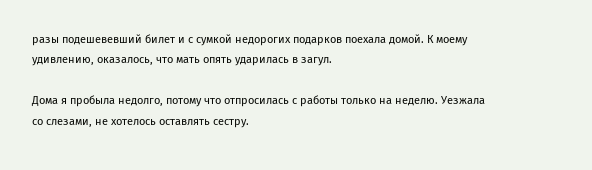разы подешевевший билет и с сумкой недорогих подарков поехала домой. К моему удивлению, оказалось, что мать опять ударилась в загул.

Дома я пробыла недолго, потому что отпросилась с работы только на неделю. Уезжала со слезами, не хотелось оставлять сестру.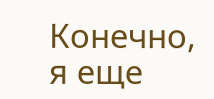Конечно, я еще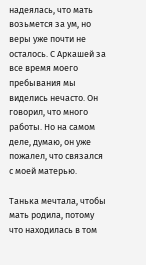надеялась, что мать возьмется за ум, но веры уже почти не осталось. С Аркашей за все время моего пребывания мы виделись нечасто. Он говорил, что много работы. Но на самом деле, думаю, он уже пожалел, что связался с моей матерью.

Танька мечтала, чтобы мать родила, потому что находилась в том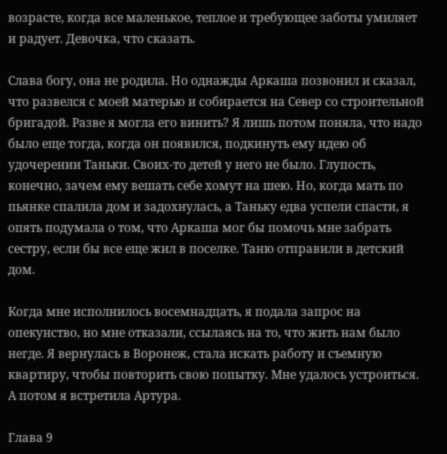возрасте, когда все маленькое, теплое и требующее заботы умиляет и радует. Девочка, что сказать.

Слава богу, она не родила. Но однажды Аркаша позвонил и сказал, что развелся с моей матерью и собирается на Север со строительной бригадой. Разве я могла его винить? Я лишь потом поняла, что надо было еще тогда, когда он появился, подкинуть ему идею об удочерении Таньки. Своих-то детей у него не было. Глупость, конечно, зачем ему вешать себе хомут на шею. Но, когда мать по пьянке спалила дом и задохнулась, а Таньку едва успели спасти, я опять подумала о том, что Аркаша мог бы помочь мне забрать сестру, если бы все еще жил в поселке. Таню отправили в детский дом.

Когда мне исполнилось восемнадцать, я подала запрос на опекунство, но мне отказали, ссылаясь на то, что жить нам было негде. Я вернулась в Воронеж, стала искать работу и съемную квартиру, чтобы повторить свою попытку. Мне удалось устроиться. А потом я встретила Артура.

Глава 9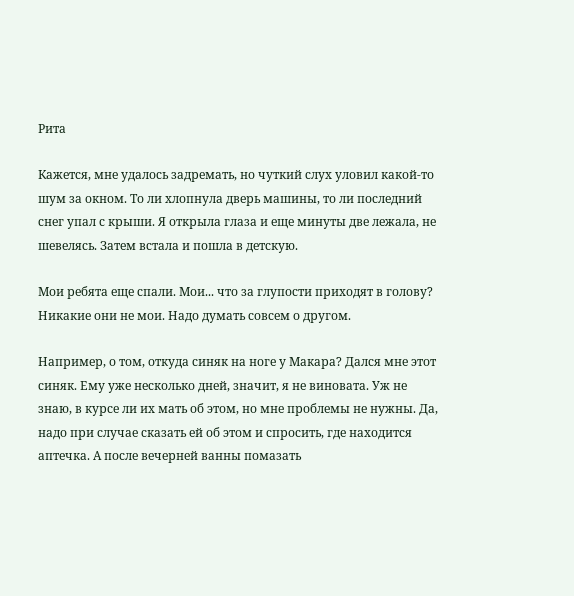Рита

Кажется, мне удалось задремать, но чуткий слух уловил какой-то шум за окном. То ли хлопнула дверь машины, то ли последний снег упал с крыши. Я открыла глаза и еще минуты две лежала, не шевелясь. Затем встала и пошла в детскую.

Мои ребята еще спали. Мои... что за глупости приходят в голову? Никакие они не мои. Надо думать совсем о другом.

Например, о том, откуда синяк на ноге у Макара? Дался мне этот синяк. Ему уже несколько дней, значит, я не виновата. Уж не знаю, в курсе ли их мать об этом, но мне проблемы не нужны. Да, надо при случае сказать ей об этом и спросить, где находится аптечка. А после вечерней ванны помазать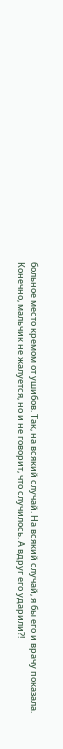больное место кремом от ушибов. Так, на всякий случай. На всякий случай, я бы его и врачу показала. Конечно, мальчик не жалуется, но и не говорит, что случилось. А вдруг его ударили?!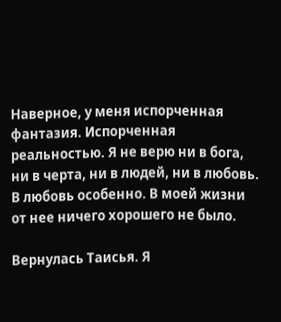Наверное, у меня испорченная фантазия. Испорченная реальностью. Я не верю ни в бога, ни в черта, ни в людей, ни в любовь. В любовь особенно. В моей жизни от нее ничего хорошего не было.

Вернулась Таисья. Я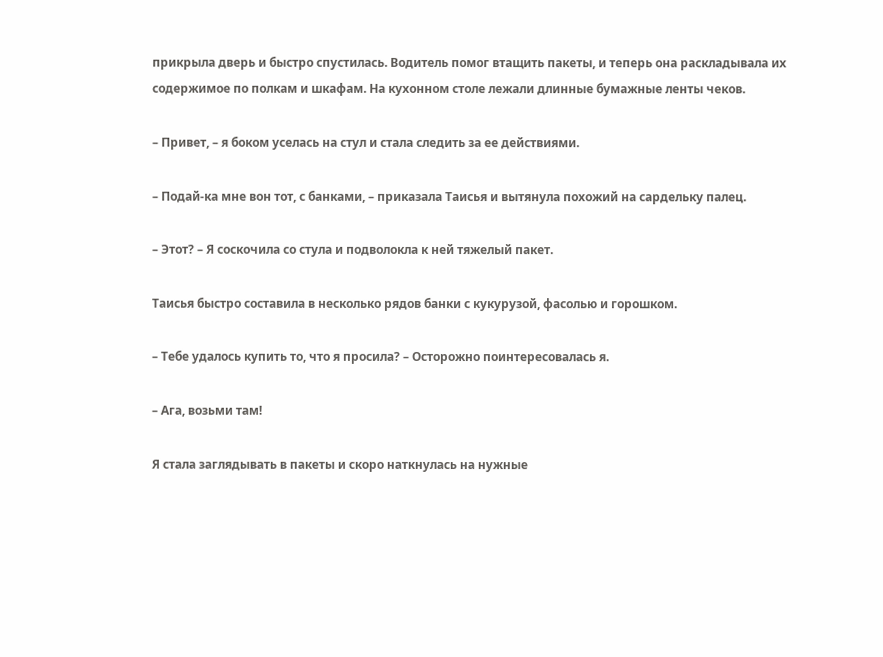прикрыла дверь и быстро спустилась. Водитель помог втащить пакеты, и теперь она раскладывала их содержимое по полкам и шкафам. На кухонном столе лежали длинные бумажные ленты чеков.

– Привет, – я боком уселась на стул и стала следить за ее действиями.

– Подай-ка мне вон тот, с банками, – приказала Таисья и вытянула похожий на сардельку палец.

– Этот? – Я соскочила со стула и подволокла к ней тяжелый пакет.

Таисья быстро составила в несколько рядов банки с кукурузой, фасолью и горошком.

– Тебе удалось купить то, что я просила? – Осторожно поинтересовалась я.

– Ага, возьми там!

Я стала заглядывать в пакеты и скоро наткнулась на нужные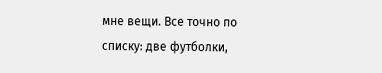мне вещи. Все точно по списку: две футболки,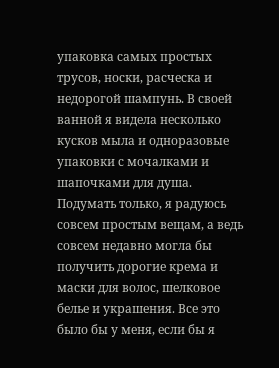упаковка самых простых трусов, носки, расческа и недорогой шампунь. В своей ванной я видела несколько кусков мыла и одноразовые упаковки с мочалками и шапочками для душа. Подумать только, я радуюсь совсем простым вещам, а ведь совсем недавно могла бы получить дорогие крема и маски для волос, шелковое белье и украшения. Все это было бы у меня, если бы я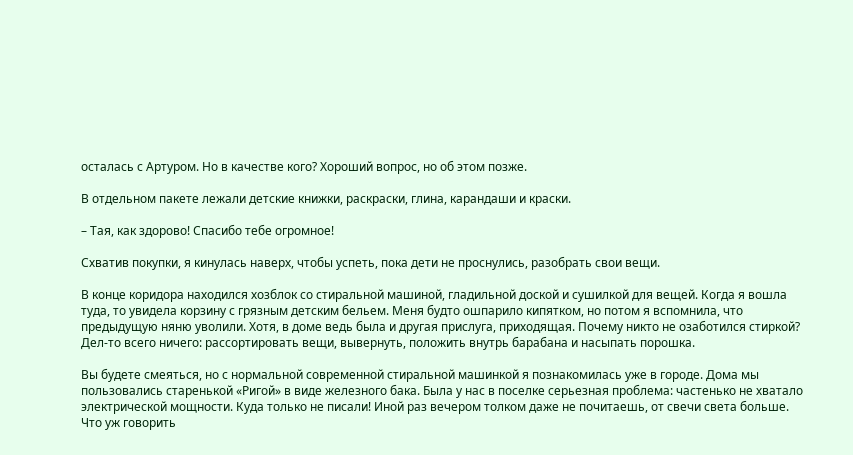осталась с Артуром. Но в качестве кого? Хороший вопрос, но об этом позже.

В отдельном пакете лежали детские книжки, раскраски, глина, карандаши и краски.

– Тая, как здорово! Спасибо тебе огромное!

Схватив покупки, я кинулась наверх, чтобы успеть, пока дети не проснулись, разобрать свои вещи.

В конце коридора находился хозблок со стиральной машиной, гладильной доской и сушилкой для вещей. Когда я вошла туда, то увидела корзину с грязным детским бельем. Меня будто ошпарило кипятком, но потом я вспомнила, что предыдущую няню уволили. Хотя, в доме ведь была и другая прислуга, приходящая. Почему никто не озаботился стиркой? Дел-то всего ничего: рассортировать вещи, вывернуть, положить внутрь барабана и насыпать порошка.

Вы будете смеяться, но с нормальной современной стиральной машинкой я познакомилась уже в городе. Дома мы пользовались старенькой «Ригой» в виде железного бака. Была у нас в поселке серьезная проблема: частенько не хватало электрической мощности. Куда только не писали! Иной раз вечером толком даже не почитаешь, от свечи света больше. Что уж говорить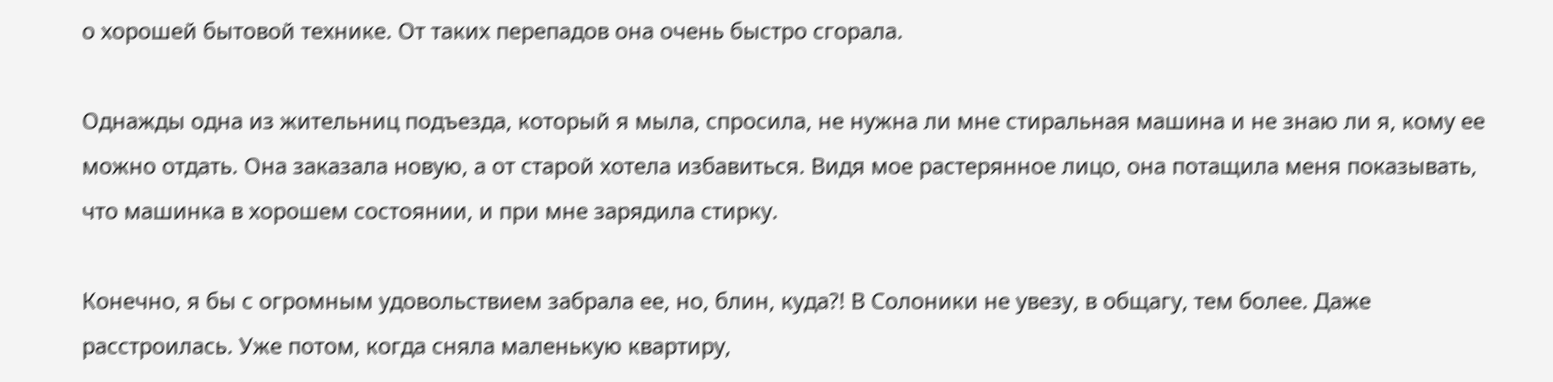о хорошей бытовой технике. От таких перепадов она очень быстро сгорала.

Однажды одна из жительниц подъезда, который я мыла, спросила, не нужна ли мне стиральная машина и не знаю ли я, кому ее можно отдать. Она заказала новую, а от старой хотела избавиться. Видя мое растерянное лицо, она потащила меня показывать, что машинка в хорошем состоянии, и при мне зарядила стирку.

Конечно, я бы с огромным удовольствием забрала ее, но, блин, куда?! В Солоники не увезу, в общагу, тем более. Даже расстроилась. Уже потом, когда сняла маленькую квартиру,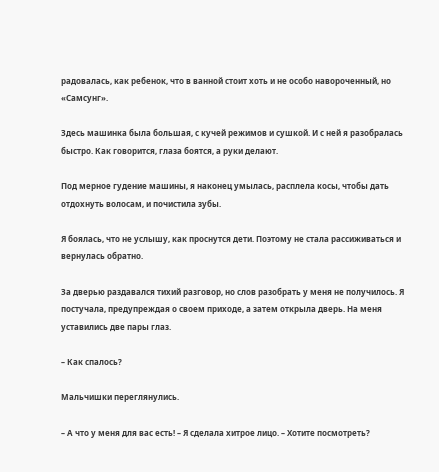радовалась, как ребенок, что в ванной стоит хоть и не особо навороченный, но «Самсунг».

Здесь машинка была большая, с кучей режимов и сушкой. И с ней я разобралась быстро. Как говорится, глаза боятся, а руки делают.

Под мерное гудение машины, я наконец умылась, расплела косы, чтобы дать отдохнуть волосам, и почистила зубы.

Я боялась, что не услышу, как проснутся дети. Поэтому не стала рассиживаться и вернулась обратно.

За дверью раздавался тихий разговор, но слов разобрать у меня не получилось. Я постучала, предупреждая о своем приходе, а затем открыла дверь. На меня уставились две пары глаз.

– Как спалось?

Мальчишки переглянулись.

– А что у меня для вас есть! – Я сделала хитрое лицо. – Хотите посмотреть?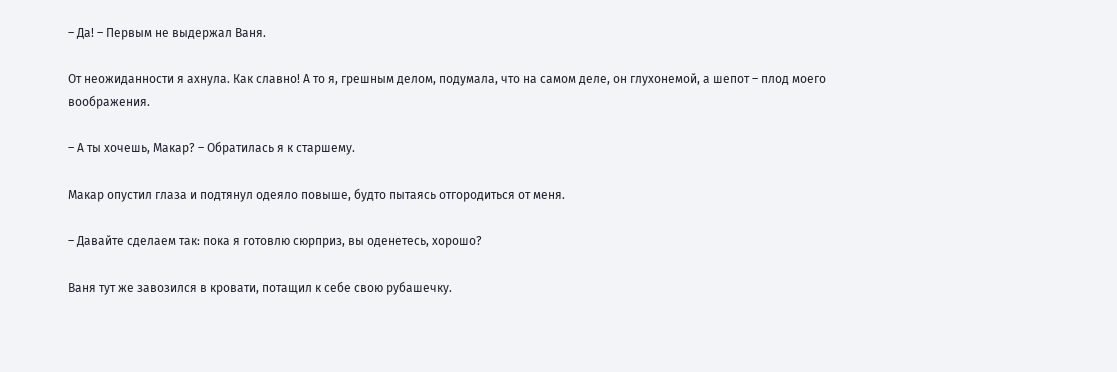– Да! – Первым не выдержал Ваня.

От неожиданности я ахнула. Как славно! А то я, грешным делом, подумала, что на самом деле, он глухонемой, а шепот – плод моего воображения.

– А ты хочешь, Макар? – Обратилась я к старшему.

Макар опустил глаза и подтянул одеяло повыше, будто пытаясь отгородиться от меня.

– Давайте сделаем так: пока я готовлю сюрприз, вы оденетесь, хорошо?

Ваня тут же завозился в кровати, потащил к себе свою рубашечку.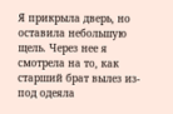Я прикрыла дверь, но оставила небольшую щель. Через нее я смотрела на то, как старший брат вылез из-под одеяла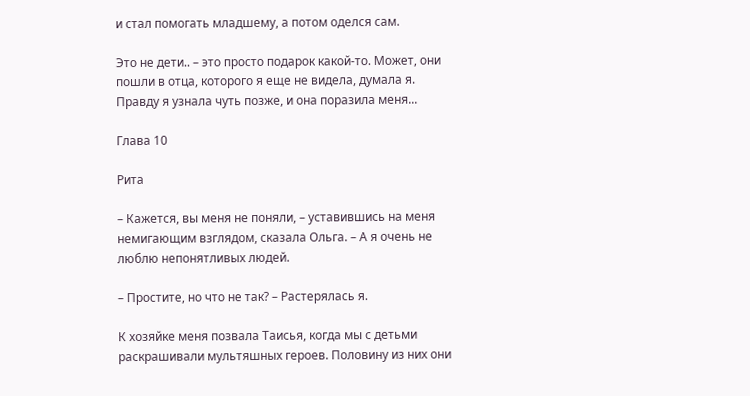и стал помогать младшему, а потом оделся сам.

Это не дети.. – это просто подарок какой-то. Может, они пошли в отца, которого я еще не видела, думала я. Правду я узнала чуть позже, и она поразила меня...

Глава 10

Рита

– Кажется, вы меня не поняли, – уставившись на меня немигающим взглядом, сказала Ольга. – А я очень не люблю непонятливых людей.

– Простите, но что не так? – Растерялась я.

К хозяйке меня позвала Таисья, когда мы с детьми раскрашивали мультяшных героев. Половину из них они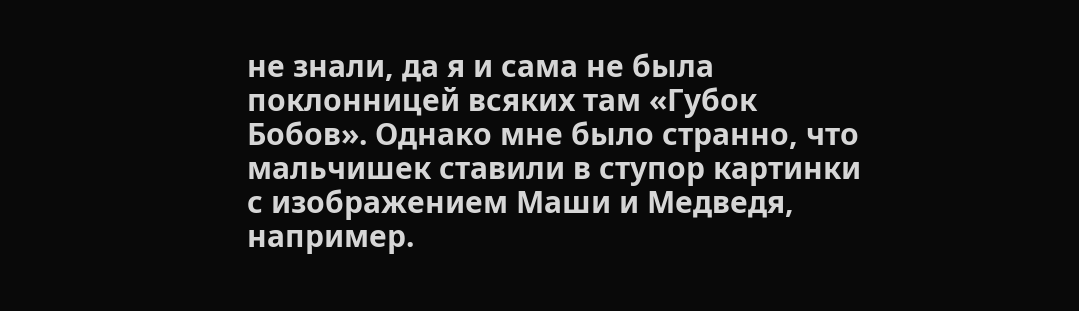не знали, да я и сама не была поклонницей всяких там «Губок Бобов». Однако мне было странно, что мальчишек ставили в ступор картинки с изображением Маши и Медведя, например.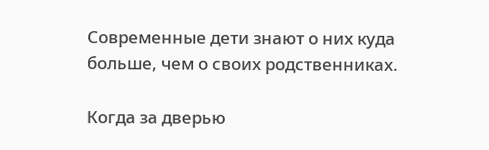Современные дети знают о них куда больше, чем о своих родственниках.

Когда за дверью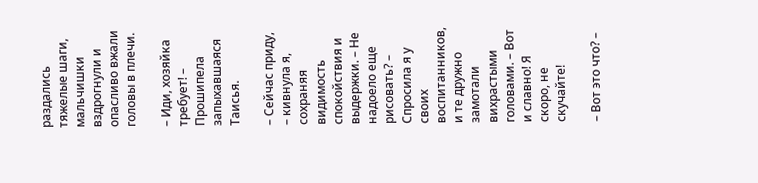раздались тяжелые шаги, мальчишки вздрогнули и опасливо вжали головы в плечи.

– Иди, хозяйка требует! – Прошипела запыхавшаяся Таисья.

– Сейчас приду, – кивнула я, сохраняя видимость спокойствия и выдержки. – Не надоело еще рисовать? – Спросила я у своих воспитанников, и те дружно замотали вихрастыми головами. – Вот и славно! Я скоро, не скучайте!

– Вот это что? –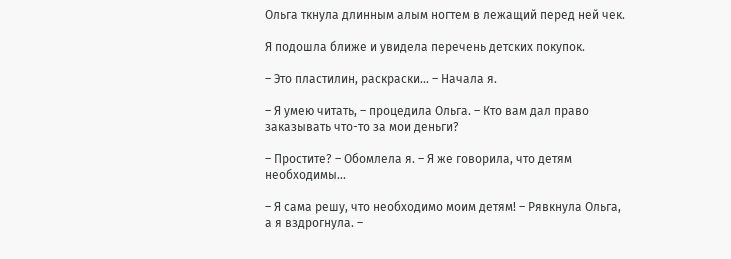Ольга ткнула длинным алым ногтем в лежащий перед ней чек.

Я подошла ближе и увидела перечень детских покупок.

– Это пластилин, раскраски... – Начала я.

– Я умею читать, – процедила Ольга. – Кто вам дал право заказывать что-то за мои деньги?

– Простите? – Обомлела я. – Я же говорила, что детям необходимы...

– Я сама решу, что необходимо моим детям! – Рявкнула Ольга, а я вздрогнула. –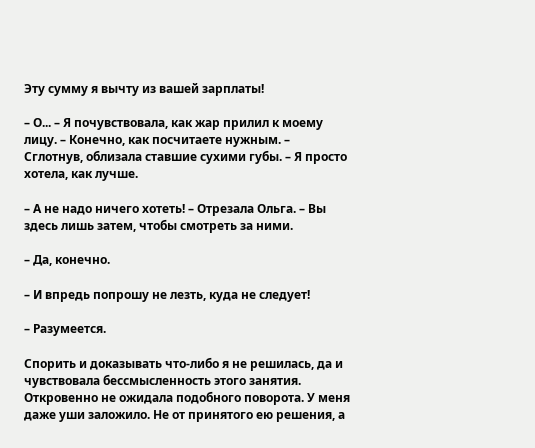Эту сумму я вычту из вашей зарплаты!

– О... – Я почувствовала, как жар прилил к моему лицу. – Конечно, как посчитаете нужным. – Сглотнув, облизала ставшие сухими губы. – Я просто хотела, как лучше.

– А не надо ничего хотеть! – Отрезала Ольга. – Вы здесь лишь затем, чтобы смотреть за ними.

– Да, конечно.

– И впредь попрошу не лезть, куда не следует!

– Разумеется.

Спорить и доказывать что-либо я не решилась, да и чувствовала бессмысленность этого занятия. Откровенно не ожидала подобного поворота. У меня даже уши заложило. Не от принятого ею решения, а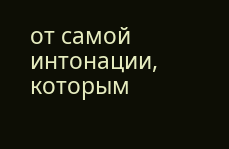от самой интонации, которым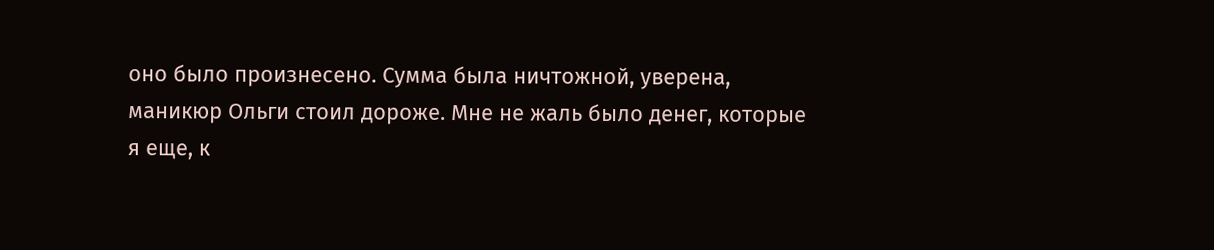оно было произнесено. Сумма была ничтожной, уверена, маникюр Ольги стоил дороже. Мне не жаль было денег, которые я еще, к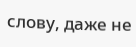слову, даже не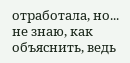отработала, но... не знаю, как объяснить, ведь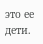это ее дети.